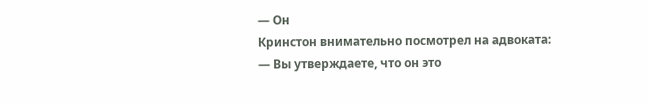— Он
Кринстон внимательно посмотрел на адвоката:
— Вы утверждаете, что он это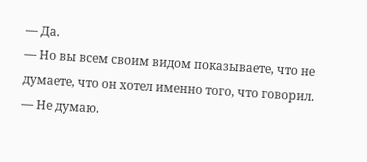— Да.
— Но вы всем своим видом показываете, что не думаете, что он хотел именно того, что говорил.
— Не думаю.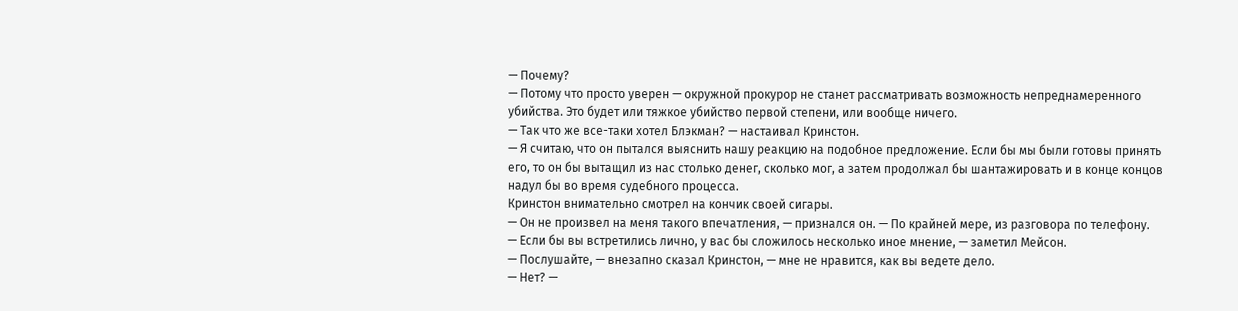— Почему?
— Потому что просто уверен — окружной прокурор не станет рассматривать возможность непреднамеренного убийства. Это будет или тяжкое убийство первой степени, или вообще ничего.
— Так что же все-таки хотел Блэкман? — настаивал Кринстон.
— Я считаю, что он пытался выяснить нашу реакцию на подобное предложение. Если бы мы были готовы принять его, то он бы вытащил из нас столько денег, сколько мог, а затем продолжал бы шантажировать и в конце концов надул бы во время судебного процесса.
Кринстон внимательно смотрел на кончик своей сигары.
— Он не произвел на меня такого впечатления, — признался он. — По крайней мере, из разговора по телефону.
— Если бы вы встретились лично, у вас бы сложилось несколько иное мнение, — заметил Мейсон.
— Послушайте, — внезапно сказал Кринстон, — мне не нравится, как вы ведете дело.
— Нет? —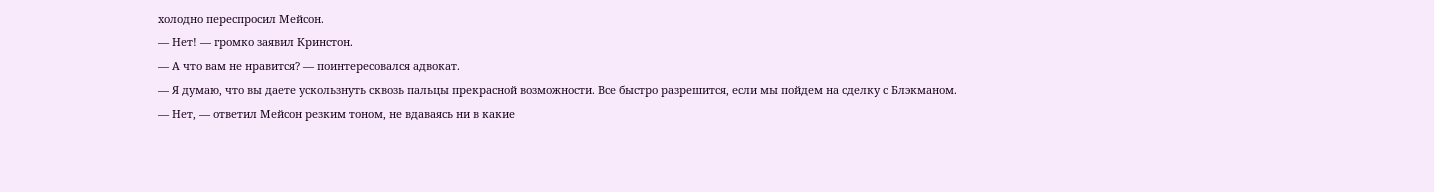холодно переспросил Мейсон.
— Нет! — громко заявил Кринстон.
— А что вам не нравится? — поинтересовался адвокат.
— Я думаю, что вы даете ускользнуть сквозь пальцы прекрасной возможности. Все быстро разрешится, если мы пойдем на сделку с Блэкманом.
— Нет, — ответил Мейсон резким тоном, не вдаваясь ни в какие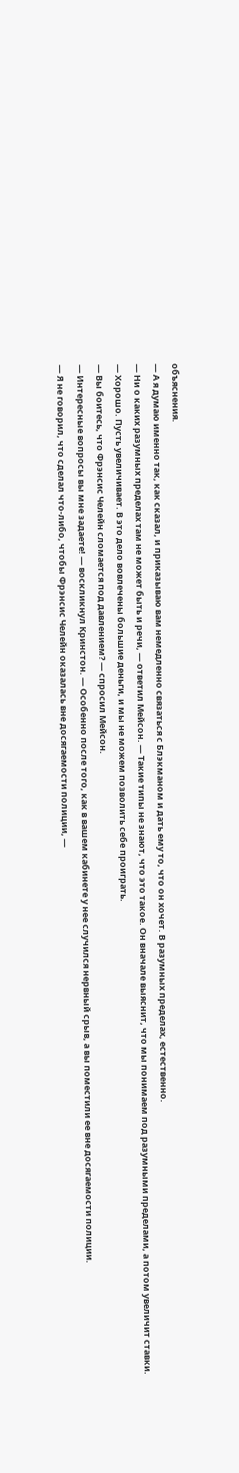объяснения.
— А я думаю именно так, как сказал, и приказываю вам немедленно связаться с Блэкманом и дать ему то, что он хочет. В разумных пределах, естественно.
— Ни о каких разумных пределах там не может быть и речи, — ответил Мейсон. — Такие типы не знают, что это такое. Он вначале выяснит, что мы понимаем под разумными пределами, а потом увеличит ставки.
— Хорошо. Пусть увеличивает. В это дело вовлечены большие деньги, и мы не можем позволить себе проиграть.
— Вы боитесь, что Фрэнсис Челейн сломается под давлением? — спросил Мейсон.
— Интересные вопросы вы мне задаете! — воскликнул Кринстон. — Особенно после того, как в вашем кабинете у нее случился нервный срыв, а вы поместили ее вне досягаемости полиции.
— Я не говорил, что сделал что-либо, чтобы Фрэнсис Челейн оказалась вне досягаемости полиции, —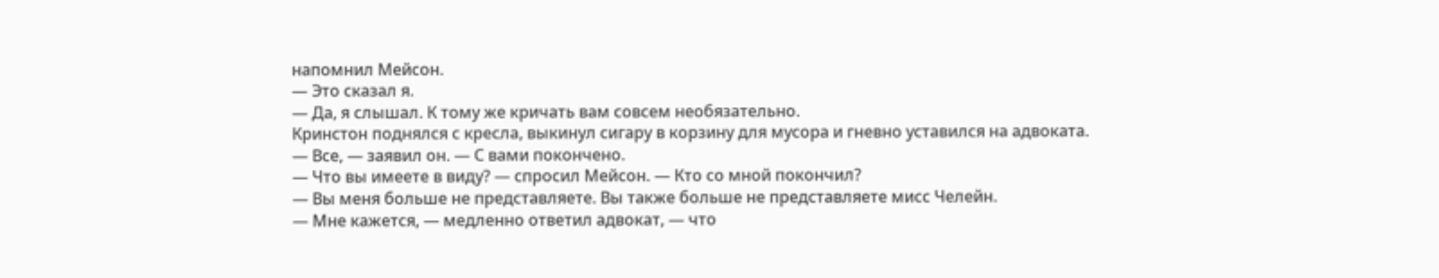напомнил Мейсон.
— Это сказал я.
— Да, я слышал. К тому же кричать вам совсем необязательно.
Кринстон поднялся с кресла, выкинул сигару в корзину для мусора и гневно уставился на адвоката.
— Все, — заявил он. — С вами покончено.
— Что вы имеете в виду? — спросил Мейсон. — Кто со мной покончил?
— Вы меня больше не представляете. Вы также больше не представляете мисс Челейн.
— Мне кажется, — медленно ответил адвокат, — что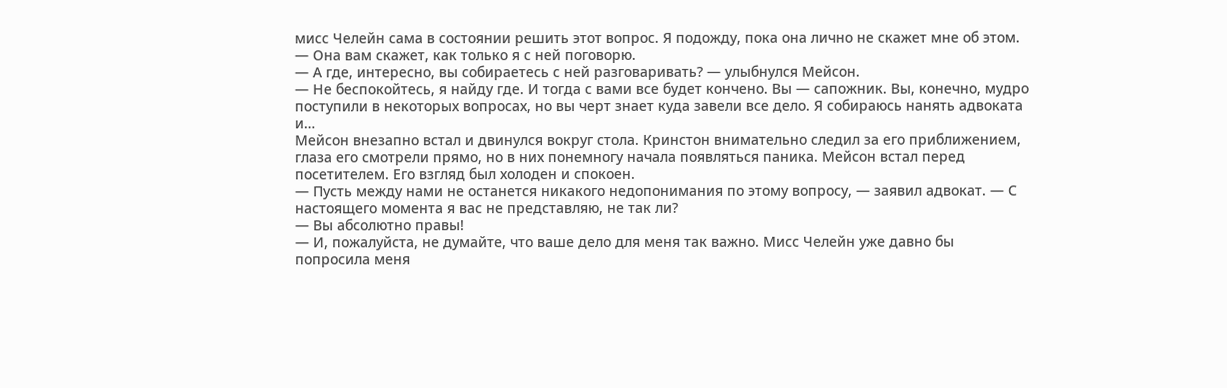мисс Челейн сама в состоянии решить этот вопрос. Я подожду, пока она лично не скажет мне об этом.
— Она вам скажет, как только я с ней поговорю.
— А где, интересно, вы собираетесь с ней разговаривать? — улыбнулся Мейсон.
— Не беспокойтесь, я найду где. И тогда с вами все будет кончено. Вы — сапожник. Вы, конечно, мудро поступили в некоторых вопросах, но вы черт знает куда завели все дело. Я собираюсь нанять адвоката и…
Мейсон внезапно встал и двинулся вокруг стола. Кринстон внимательно следил за его приближением, глаза его смотрели прямо, но в них понемногу начала появляться паника. Мейсон встал перед посетителем. Его взгляд был холоден и спокоен.
— Пусть между нами не останется никакого недопонимания по этому вопросу, — заявил адвокат. — С настоящего момента я вас не представляю, не так ли?
— Вы абсолютно правы!
— И, пожалуйста, не думайте, что ваше дело для меня так важно. Мисс Челейн уже давно бы попросила меня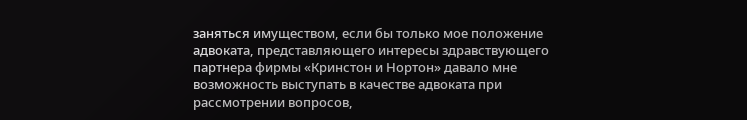заняться имуществом, если бы только мое положение адвоката, представляющего интересы здравствующего партнера фирмы «Кринстон и Нортон» давало мне возможность выступать в качестве адвоката при рассмотрении вопросов,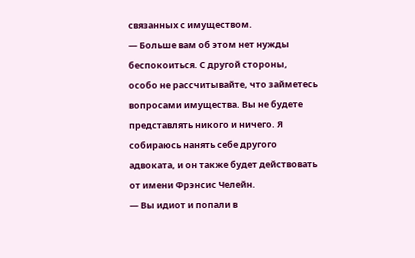связанных с имуществом.
— Больше вам об этом нет нужды беспокоиться. С другой стороны, особо не рассчитывайте, что займетесь вопросами имущества. Вы не будете представлять никого и ничего. Я собираюсь нанять себе другого адвоката, и он также будет действовать от имени Фрэнсис Челейн.
— Вы идиот и попали в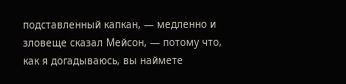подставленный капкан, — медленно и зловеще сказал Мейсон, — потому что, как я догадываюсь, вы наймете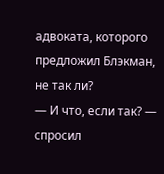адвоката, которого предложил Блэкман, не так ли?
— И что, если так? — спросил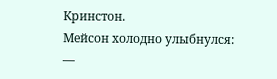Кринстон.
Мейсон холодно улыбнулся:
—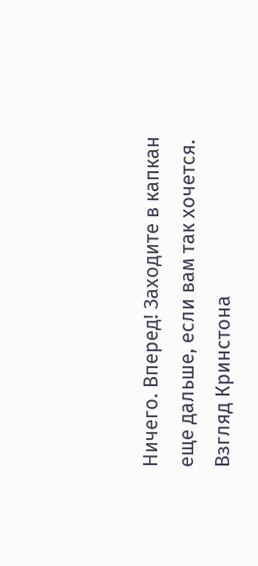Ничего. Вперед! Заходите в капкан еще дальше, если вам так хочется.
Взгляд Кринстона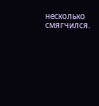несколько смягчился.